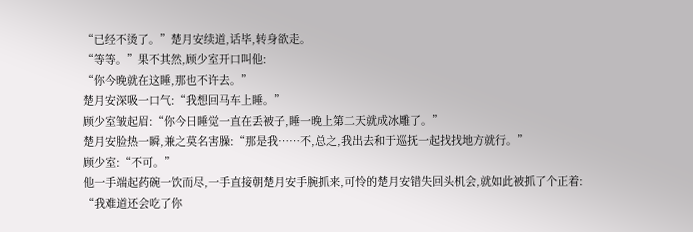“已经不烫了。”楚月安续道,话毕,转身欲走。
“等等。”果不其然,顾少室开口叫他:
“你今晚就在这睡,那也不许去。”
楚月安深吸一口气:“我想回马车上睡。”
顾少室皱起眉:“你今日睡觉一直在丢被子,睡一晚上第二天就成冰雕了。”
楚月安脸热一瞬,兼之莫名害臊:“那是我……不,总之,我出去和于巡抚一起找找地方就行。”
顾少室:“不可。”
他一手端起药碗一饮而尽,一手直接朝楚月安手腕抓来,可怜的楚月安错失回头机会,就如此被抓了个正着:
“我难道还会吃了你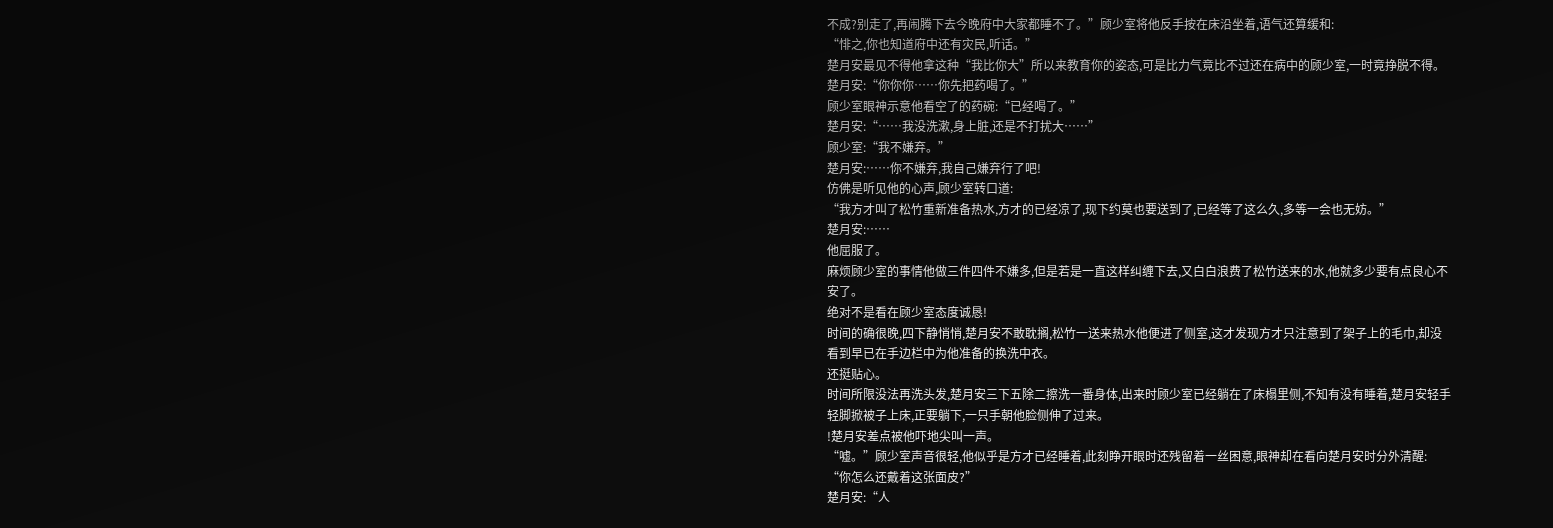不成?别走了,再闹腾下去今晚府中大家都睡不了。”顾少室将他反手按在床沿坐着,语气还算缓和:
“悱之,你也知道府中还有灾民,听话。”
楚月安最见不得他拿这种“我比你大”所以来教育你的姿态,可是比力气竟比不过还在病中的顾少室,一时竟挣脱不得。
楚月安:“你你你……你先把药喝了。”
顾少室眼神示意他看空了的药碗:“已经喝了。”
楚月安:“……我没洗漱,身上脏,还是不打扰大……”
顾少室:“我不嫌弃。”
楚月安:……你不嫌弃,我自己嫌弃行了吧!
仿佛是听见他的心声,顾少室转口道:
“我方才叫了松竹重新准备热水,方才的已经凉了,现下约莫也要送到了,已经等了这么久,多等一会也无妨。”
楚月安:……
他屈服了。
麻烦顾少室的事情他做三件四件不嫌多,但是若是一直这样纠缠下去,又白白浪费了松竹送来的水,他就多少要有点良心不安了。
绝对不是看在顾少室态度诚恳!
时间的确很晚,四下静悄悄,楚月安不敢耽搁,松竹一送来热水他便进了侧室,这才发现方才只注意到了架子上的毛巾,却没看到早已在手边栏中为他准备的换洗中衣。
还挺贴心。
时间所限没法再洗头发,楚月安三下五除二擦洗一番身体,出来时顾少室已经躺在了床榻里侧,不知有没有睡着,楚月安轻手轻脚掀被子上床,正要躺下,一只手朝他脸侧伸了过来。
!楚月安差点被他吓地尖叫一声。
“嘘。”顾少室声音很轻,他似乎是方才已经睡着,此刻睁开眼时还残留着一丝困意,眼神却在看向楚月安时分外清醒:
“你怎么还戴着这张面皮?”
楚月安:“人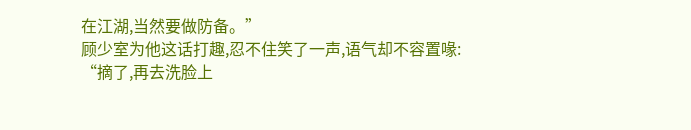在江湖,当然要做防备。”
顾少室为他这话打趣,忍不住笑了一声,语气却不容置喙:
“摘了,再去洗脸上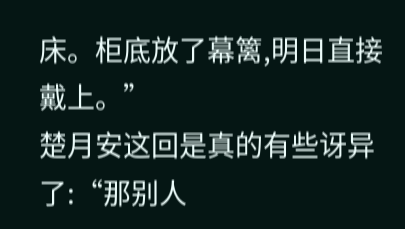床。柜底放了幕篱,明日直接戴上。”
楚月安这回是真的有些讶异了:“那别人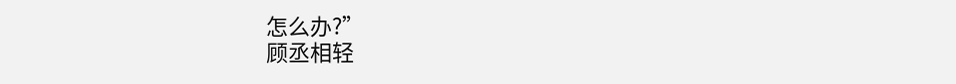怎么办?”
顾丞相轻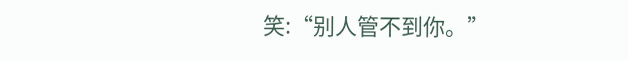笑:“别人管不到你。”